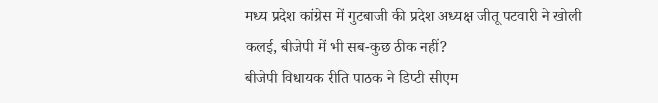मध्य प्रदेश कांग्रेस में गुटबाजी की प्रदेश अध्यक्ष जीतू पटवारी ने खोली कलई, बीजेपी में भी सब-कुछ ठीक नहीं?
बीजेपी विधायक रीति पाठक ने डिप्टी सीएम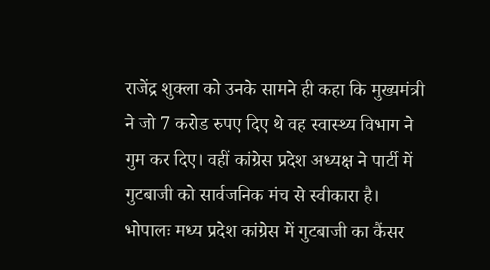राजेंद्र शुक्ला को उनके सामने ही कहा कि मुख्यमंत्री ने जो 7 करोड रुपए दिए थे वह स्वास्थ्य विभाग ने गुम कर दिए। वहीं कांग्रेस प्रदेश अध्यक्ष ने पार्टी में गुटबाजी को सार्वजनिक मंच से स्वीकारा है।
भोपालः मध्य प्रदेश कांग्रेस में गुटबाजी का कैंसर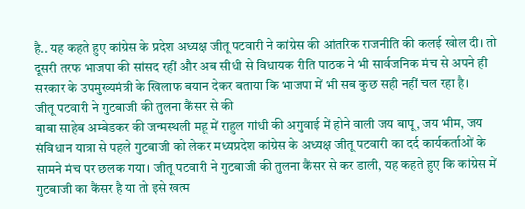है.. यह कहते हुए कांग्रेस के प्रदेश अध्यक्ष जीतू पटवारी ने कांग्रेस की आंतरिक राजनीति की कलई खोल दी। तो दूसरी तरफ भाजपा की सांसद रहीं और अब सीधी से विधायक रीति पाठक ने भी सार्वजनिक मंच से अपने ही सरकार के उपमुख्यमंत्री के खिलाफ बयान देकर बताया कि भाजपा में भी सब कुछ सही नहीं चल रहा है।
जीतू पटवारी ने गुटबाजी की तुलना कैंसर से की
बाबा साहेब अम्बेडकर की जन्मस्थली महू में राहुल गांधी की अगुवाई में होने वाली जय बापू, जय भीम, जय संविधान यात्रा से पहले गुटबाजी को लेकर मध्यप्रदेश कांग्रेस के अध्यक्ष जीतू पटवारी का दर्द कार्यकर्ताओं के सामने मंच पर छलक गया। जीतू पटवारी ने गुटबाजी की तुलना कैंसर से कर डाली, यह कहते हुए कि कांग्रेस में गुटबाजी का कैंसर है या तो इसे खत्म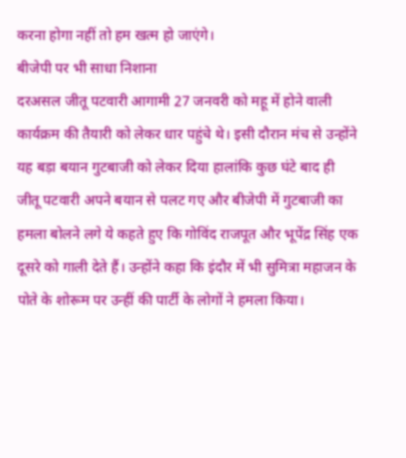करना होगा नहीं तो हम खत्म हो जाएंगे।
बीजेपी पर भी साधा निशाना
दरअसल जीतू पटवारी आगामी 27 जनवरी को महू में होने वाली कार्यक्रम की तैयारी को लेकर धार पहुंचे थे। इसी दौरान मंच से उन्होंने यह बड़ा बयान गुटबाजी को लेकर दिया हालांकि कुछ घंटे बाद ही जीतू पटवारी अपने बयान से पलट गए और बीजेपी में गुटबाजी का हमला बोलने लगे ये कहते हुए कि गोविंद राजपूत और भूपेंद्र सिंह एक दूसरे को गाली देते हैं। उन्होंने कहा कि इंदौर में भी सुमित्रा महाजन के पोते के शोरूम पर उन्हीं की पार्टी के लोगों ने हमला किया।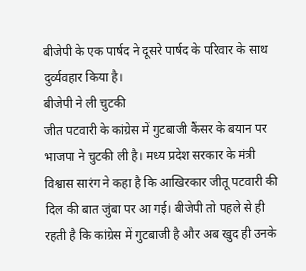बीजेपी के एक पार्षद ने दूसरे पार्षद के परिवार के साथ दुर्व्यवहार किया है।
बीजेपी ने ली चुटकी
जीत पटवारी के कांग्रेस में गुटबाजी कैंसर के बयान पर भाजपा ने चुटकी ली है। मध्य प्रदेश सरकार के मंत्री विश्वास सारंग ने कहा है कि आखिरकार जीतू पटवारी की दिल की बात जुंबा पर आ गई। बीजेपी तो पहले से ही रहती है कि कांग्रेस में गुटबाजी है और अब खुद ही उनके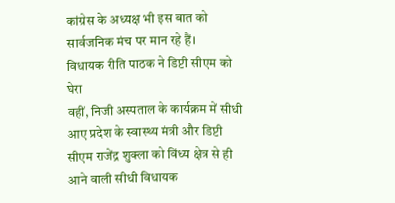कांग्रेस के अध्यक्ष भी इस बात को सार्वजनिक मंच पर मान रहे हैं।
विधायक रीति पाठक ने डिप्टी सीएम को घेरा
वहीं, निजी अस्पताल के कार्यक्रम में सीधी आए प्रदेश के स्वास्थ्य मंत्री और डिप्टी सीएम राजेंद्र शुक्ला को विंध्य क्षेत्र से ही आने वाली सीधी विधायक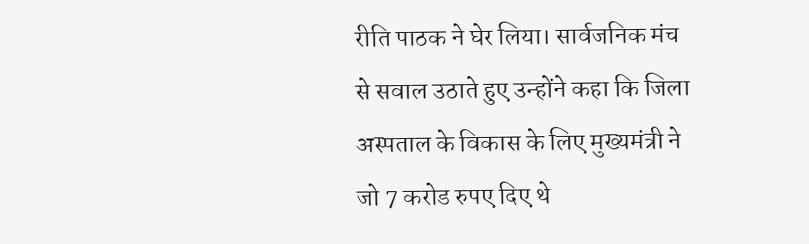रीति पाठक ने घेर लिया। सार्वजनिक मंच से सवाल उठाते हुए उन्होंने कहा कि जिला अस्पताल के विकास के लिए मुख्यमंत्री ने जो 7 करोड रुपए दिए थे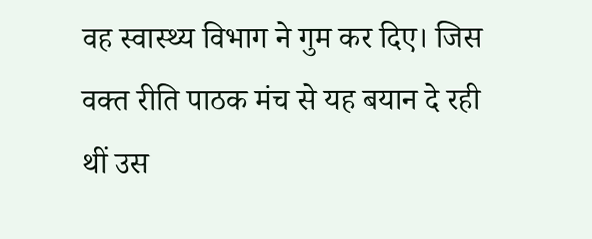वह स्वास्थ्य विभाग ने गुम कर दिए। जिस वक्त रीति पाठक मंच से यह बयान दे रही थीं उस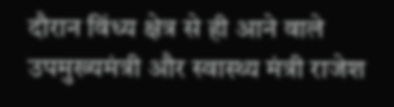दौरान विंध्य क्षेत्र से ही आने वाले उपमुख्यमंत्री और स्वास्थ्य मंत्री राजेश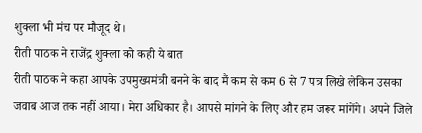शुक्ला भी मंच पर मौजूद थे।
रीती पाठक ने राजेंद्र शुक्ला को कही ये बात
रीती पाठक ने कहा आपके उपमुख्यमंत्री बनने के बाद मैं कम से कम 6 से 7 पत्र लिखे लेकिन उसका जवाब आज तक नहीं आया। मेरा अधिकार है। आपसे मांगने के लिए और हम जरूर मांगेंगे। अपने जिले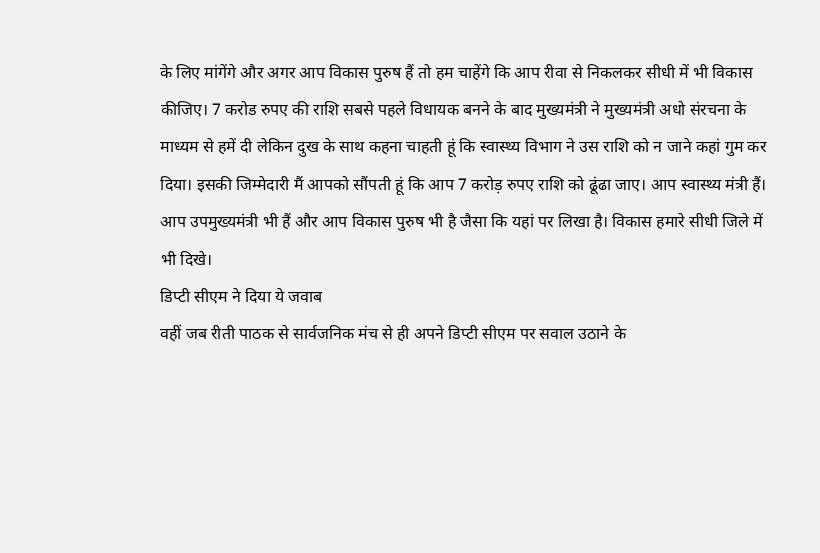के लिए मांगेंगे और अगर आप विकास पुरुष हैं तो हम चाहेंगे कि आप रीवा से निकलकर सीधी में भी विकास कीजिए। 7 करोड रुपए की राशि सबसे पहले विधायक बनने के बाद मुख्यमंत्री ने मुख्यमंत्री अधो संरचना के माध्यम से हमें दी लेकिन दुख के साथ कहना चाहती हूं कि स्वास्थ्य विभाग ने उस राशि को न जाने कहां गुम कर दिया। इसकी जिम्मेदारी मैं आपको सौंपती हूं कि आप 7 करोड़ रुपए राशि को ढूंढा जाए। आप स्वास्थ्य मंत्री हैं। आप उपमुख्यमंत्री भी हैं और आप विकास पुरुष भी है जैसा कि यहां पर लिखा है। विकास हमारे सीधी जिले में भी दिखे।
डिप्टी सीएम ने दिया ये जवाब
वहीं जब रीती पाठक से सार्वजनिक मंच से ही अपने डिप्टी सीएम पर सवाल उठाने के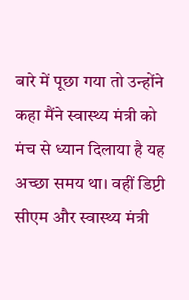बारे में पूछा गया तो उन्होंने कहा मैंने स्वास्थ्य मंत्री को मंच से ध्यान दिलाया है यह अच्छा समय था। वहीं डिप्टी सीएम और स्वास्थ्य मंत्री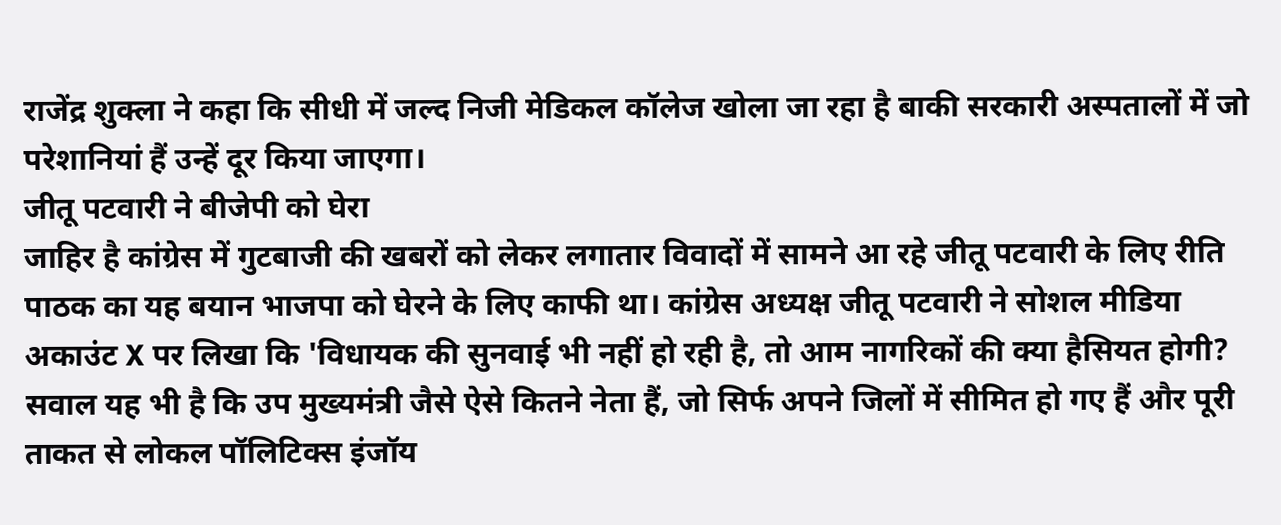राजेंद्र शुक्ला ने कहा कि सीधी में जल्द निजी मेडिकल कॉलेज खोला जा रहा है बाकी सरकारी अस्पतालों में जो परेशानियां हैं उन्हें दूर किया जाएगा।
जीतू पटवारी ने बीजेपी को घेरा
जाहिर है कांग्रेस में गुटबाजी की खबरों को लेकर लगातार विवादों में सामने आ रहे जीतू पटवारी के लिए रीति पाठक का यह बयान भाजपा को घेरने के लिए काफी था। कांग्रेस अध्यक्ष जीतू पटवारी ने सोशल मीडिया अकाउंट X पर लिखा कि 'विधायक की सुनवाई भी नहीं हो रही है, तो आम नागरिकों की क्या हैसियत होगी? सवाल यह भी है कि उप मुख्यमंत्री जैसे ऐसे कितने नेता हैं, जो सिर्फ अपने जिलों में सीमित हो गए हैं और पूरी ताकत से लोकल पॉलिटिक्स इंजॉय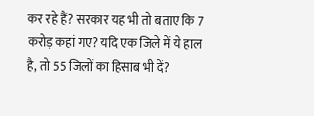कर रहे हैं? सरकार यह भी तो बताए कि 7 करोड़ कहां गए? यदि एक जिले में ये हाल है, तो 55 जिलों का हिसाब भी दें?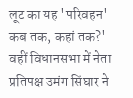लूट का यह 'परिवहन' कब तक, कहां तक?'
वहीं विधानसभा में नेता प्रतिपक्ष उमंग सिंघार ने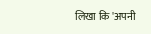लिखा कि 'अपनी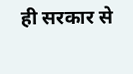ही सरकार से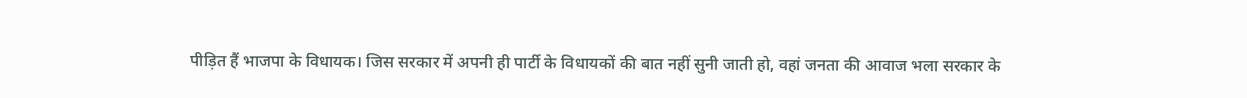पीड़ित हैं भाजपा के विधायक। जिस सरकार में अपनी ही पार्टी के विधायकों की बात नहीं सुनी जाती हो, वहां जनता की आवाज भला सरकार के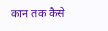कान तक कैसे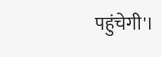पहुंचेगी'।